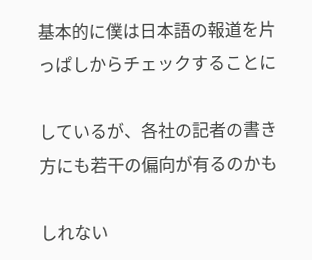基本的に僕は日本語の報道を片っぱしからチェックすることに

しているが、各社の記者の書き方にも若干の偏向が有るのかも

しれない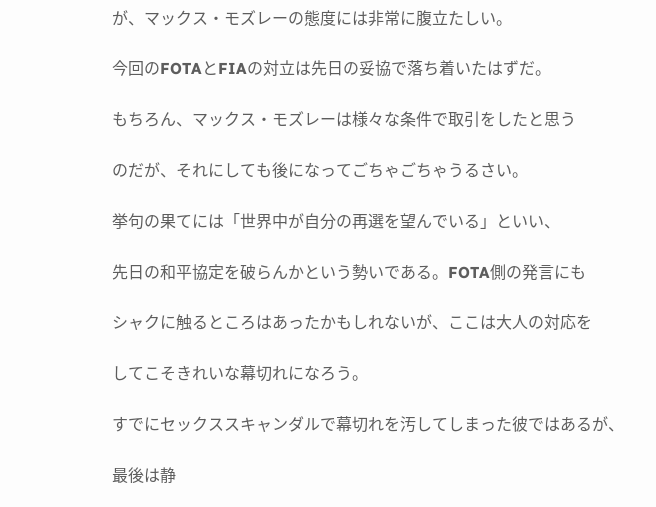が、マックス・モズレーの態度には非常に腹立たしい。

今回のFOTAとFIAの対立は先日の妥協で落ち着いたはずだ。

もちろん、マックス・モズレーは様々な条件で取引をしたと思う

のだが、それにしても後になってごちゃごちゃうるさい。

挙句の果てには「世界中が自分の再選を望んでいる」といい、

先日の和平協定を破らんかという勢いである。FOTA側の発言にも

シャクに触るところはあったかもしれないが、ここは大人の対応を

してこそきれいな幕切れになろう。

すでにセックススキャンダルで幕切れを汚してしまった彼ではあるが、

最後は静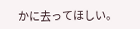かに去ってほしい。